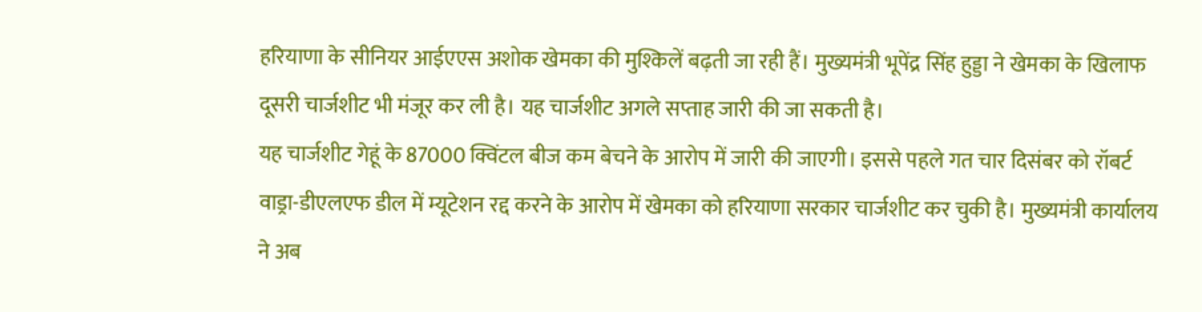हरियाणा के सीनियर आईएएस अशोक खेमका की मुश्किलें बढ़ती जा रही हैं। मुख्यमंत्री भूपेंद्र सिंह हुड्डा ने खेमका के खिलाफ दूसरी चार्जशीट भी मंजूर कर ली है। यह चार्जशीट अगले सप्ताह जारी की जा सकती है।
यह चार्जशीट गेहूं के 87000 क्विंटल बीज कम बेचने के आरोप में जारी की जाएगी। इससे पहले गत चार दिसंबर को रॉबर्ट वाड्रा-डीएलएफ डील में म्यूटेशन रद्द करने के आरोप में खेमका को हरियाणा सरकार चार्जशीट कर चुकी है। मुख्यमंत्री कार्यालय ने अब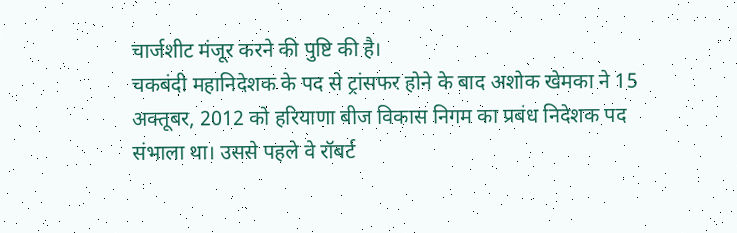चार्जशीट मंजूर करने की पुष्टि की है।
चकबंदी महानिदेशक के पद से ट्रांसफर होने के बाद अशोक खेमका ने 15 अक्तूबर, 2012 को हरियाणा बीज विकास निगम का प्रबंध निदेशक पद संभाला था। उससे पहले वे रॉबर्ट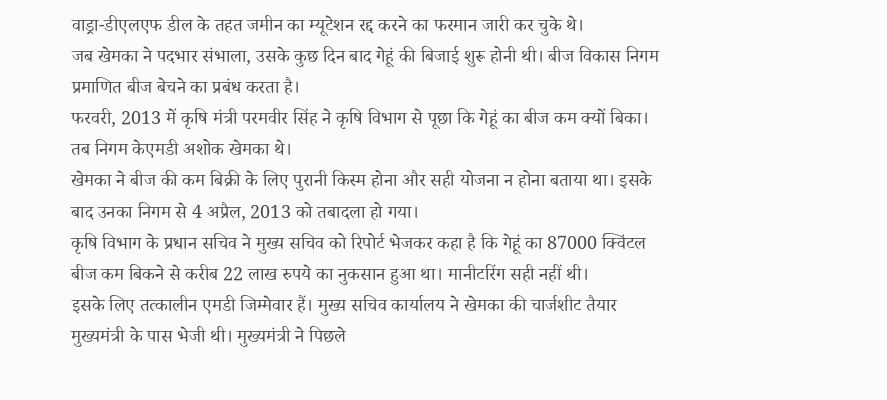वाड्रा-डीएलएफ डील के तहत जमीन का म्यूटेशन रद्द करने का फरमान जारी कर चुके थे।
जब खेमका ने पदभार संभाला, उसके कुछ दिन बाद गेहूं की बिजाई शुरू होनी थी। बीज विकास निगम प्रमाणित बीज बेचने का प्रबंध करता है।
फरवरी, 2013 में कृषि मंत्री परमवीर सिंह ने कृषि विभाग से पूछा कि गेहूं का बीज कम क्यों बिका। तब निगम केएमडी अशोक खेमका थे।
खेमका ने बीज की कम बिक्री के लिए पुरानी किस्म होना और सही योजना न होना बताया था। इसके बाद उनका निगम से 4 अप्रैल, 2013 को तबादला हो गया।
कृषि विभाग के प्रधान सचिव ने मुख्य सचिव को रिपोर्ट भेजकर कहा है कि गेहूं का 87000 क्विंटल बीज कम बिकने से करीब 22 लाख रुपये का नुकसान हुआ था। मानीटरिंग सही नहीं थी।
इसके लिए तत्कालीन एमडी जिम्मेवार हैं। मुख्य सचिव कार्यालय ने खेमका की चार्जशीट तैयार मुख्यमंत्री के पास भेजी थी। मुख्यमंत्री ने पिछले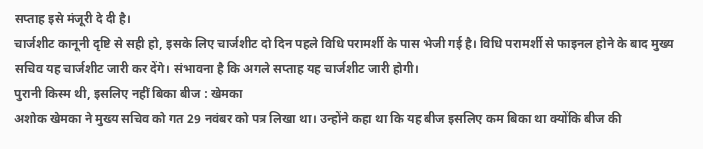सप्ताह इसे मंजूरी दे दी है।
चार्जशीट कानूनी दृष्टि से सही हो, इसके लिए चार्जशीट दो दिन पहले विधि परामर्शी के पास भेजी गई है। विधि परामर्शी से फाइनल होने के बाद मुख्य सचिव यह चार्जशीट जारी कर देंगे। संभावना है कि अगले सप्ताह यह चार्जशीट जारी होगी।
पुरानी किस्म थी, इसलिए नहीं बिका बीज : खेमका
अशोक खेमका ने मुख्य सचिव को गत 29 नवंबर को पत्र लिखा था। उन्होंने कहा था कि यह बीज इसलिए कम बिका था क्योंकि बीज की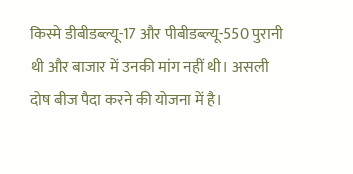किस्मे डीबीडब्ल्यू-17 और पीबीडब्ल्यू-550 पुरानी थी और बाजार में उनकी मांग नहीं थी। असली दोष बीज पैदा करने की योजना में है।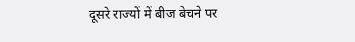दूसरे राज्यों में बीज बेचने पर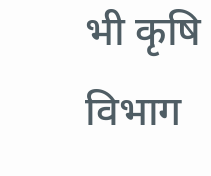भी कृषि विभाग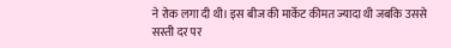ने रोक लगा दी थी। इस बीज की मार्केट कीमत ज्यादा थी जबकि उससे सस्ती दर पर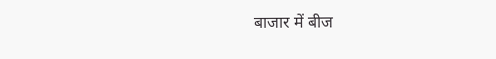बाजार में बीज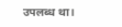उपलब्ध था।